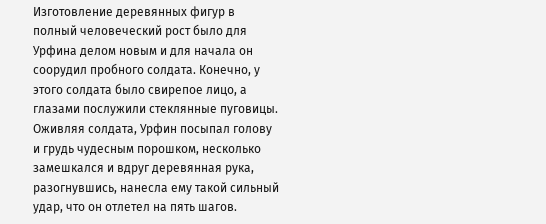Изготовление деревянных фигур в полный человеческий рост было для Урфина делом новым и для начала он соорудил пробного солдата. Конечно, у этого солдата было свирепое лицо, а глазами послужили стеклянные пуговицы. Оживляя солдата, Урфин посыпал голову и грудь чудесным порошком, несколько замешкался и вдруг деревянная рука, разогнувшись, нанесла ему такой сильный удар, что он отлетел на пять шагов.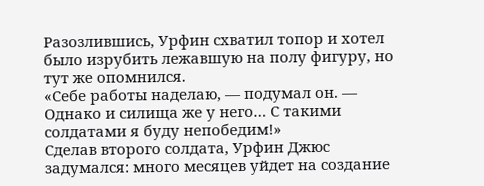Разозлившись, Урфин схватил топор и хотел было изрубить лежавшую на полу фигуру, но тут же опомнился.
«Себе работы наделаю, — подумал он. — Однако и силища же у него… С такими солдатами я буду непобедим!»
Сделав второго солдата, Урфин Джюс задумался: много месяцев уйдет на создание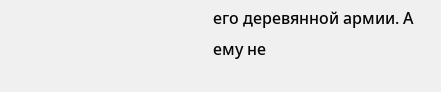его деревянной армии. А ему не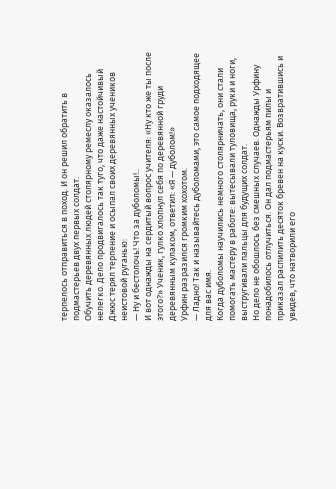терпелось отправиться в поход. И он решил обратить в подмастерьев двух первых солдат.
Обучить деревянных людей столярному ремеслу оказалось нелегко. Дело продвигалось так туго, что даже настойчивый Джюс терял терпение и осыпал своих деревянных учеников неистовой руганью:
— Ну и бестолочь! Что за дуболомы!..
И вот однажды на сердитый вопрос учителя: «Ну кто же ты после этого?» Ученик, гулко хлопнул себя по деревянной груди деревянным кулаком, ответил: «Я — дуболом!»
Урфин разразился громким хохотом.
— Ладно! Так и называйтесь дуболомами, это самое подходящее для вас имя.
Когда дуболомы научились немного столярничать, они стали помогать мастеру в работе: вытесывали туловища, руки и ноги, выстругивали пальцы для будущих солдат.
Но дело не обошлось без смешных случаев. Однажды Урфину понадобилось отлучиться. Он дал подмастерьям пилы и приказал распилить десяток бревен на куски. Возвратившись и увидев, что натворили его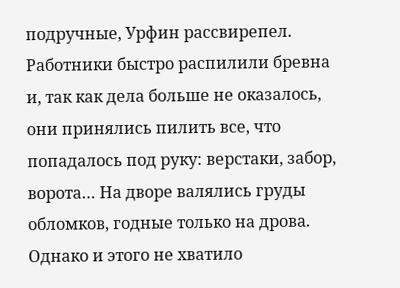подручные, Урфин рассвирепел. Работники быстро распилили бревна и, так как дела больше не оказалось, они принялись пилить все, что попадалось под руку: верстаки, забор, ворота… На дворе валялись груды обломков, годные только на дрова. Однако и этого не хватило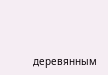деревянным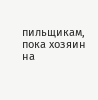пильщикам, пока хозяин на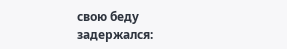свою беду задержался: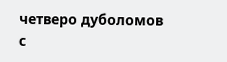четверо дуболомов с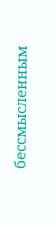бессмысленным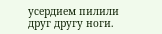усердием пилили друг другу ноги.